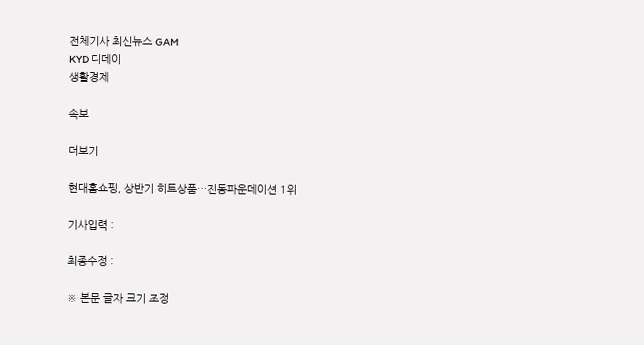전체기사 최신뉴스 GAM
KYD 디데이
생활경제

속보

더보기

현대홈쇼핑, 상반기 히트상품…진동파운데이션 1위

기사입력 :

최종수정 :

※ 본문 글자 크기 조정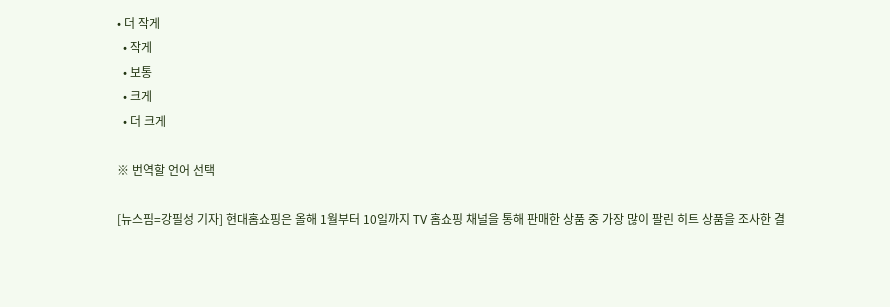• 더 작게
  • 작게
  • 보통
  • 크게
  • 더 크게

※ 번역할 언어 선택

[뉴스핌=강필성 기자] 현대홈쇼핑은 올해 1월부터 10일까지 TV 홈쇼핑 채널을 통해 판매한 상품 중 가장 많이 팔린 히트 상품을 조사한 결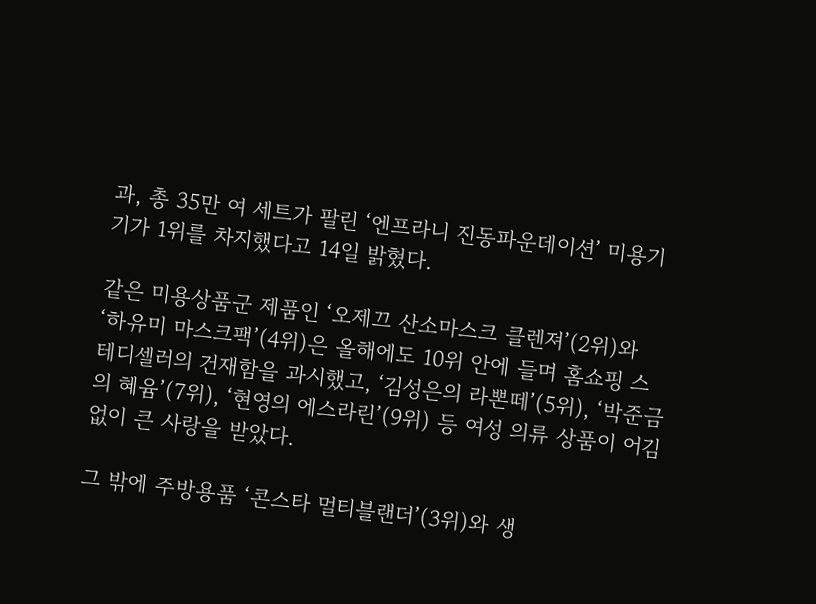과, 총 35만 여 세트가 팔린 ‘엔프라니 진동파운데이션’ 미용기기가 1위를 차지했다고 14일 밝혔다.

같은 미용상품군 제품인 ‘오제끄 산소마스크 클렌져’(2위)와 ‘하유미 마스크팩’(4위)은 올해에도 10위 안에 들며 홈쇼핑 스테디셀러의 건재함을 과시했고, ‘김성은의 라뽄떼’(5위), ‘박준금의 혜윰’(7위), ‘현영의 에스라린’(9위) 등 여성 의류 상품이 어김없이 큰 사랑을 받았다.

그 밖에 주방용품 ‘콘스타 멀티블랜더’(3위)와 생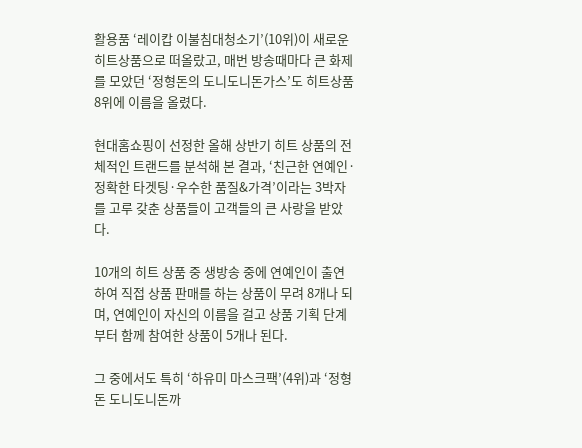활용품 ‘레이캅 이불침대청소기’(10위)이 새로운 히트상품으로 떠올랐고, 매번 방송때마다 큰 화제를 모았던 ‘정형돈의 도니도니돈가스’도 히트상품 8위에 이름을 올렸다.

현대홈쇼핑이 선정한 올해 상반기 히트 상품의 전체적인 트랜드를 분석해 본 결과, ‘친근한 연예인·정확한 타겟팅·우수한 품질&가격’이라는 3박자를 고루 갖춘 상품들이 고객들의 큰 사랑을 받았다.

10개의 히트 상품 중 생방송 중에 연예인이 출연하여 직접 상품 판매를 하는 상품이 무려 8개나 되며, 연예인이 자신의 이름을 걸고 상품 기획 단계부터 함께 참여한 상품이 5개나 된다.

그 중에서도 특히 ‘하유미 마스크팩’(4위)과 ‘정형돈 도니도니돈까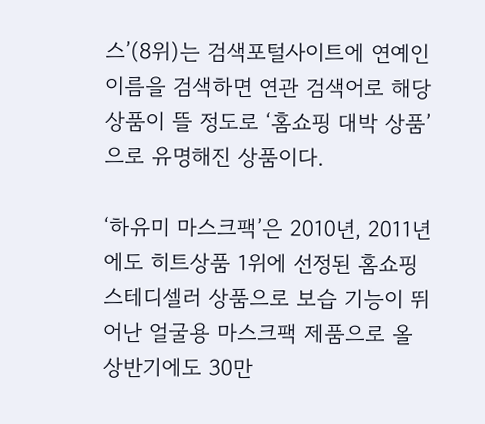스’(8위)는 검색포털사이트에 연예인 이름을 검색하면 연관 검색어로 해당상품이 뜰 정도로 ‘홈쇼핑 대박 상품’으로 유명해진 상품이다.

‘하유미 마스크팩’은 2010년, 2011년에도 히트상품 1위에 선정된 홈쇼핑 스테디셀러 상품으로 보습 기능이 뛰어난 얼굴용 마스크팩 제품으로 올 상반기에도 30만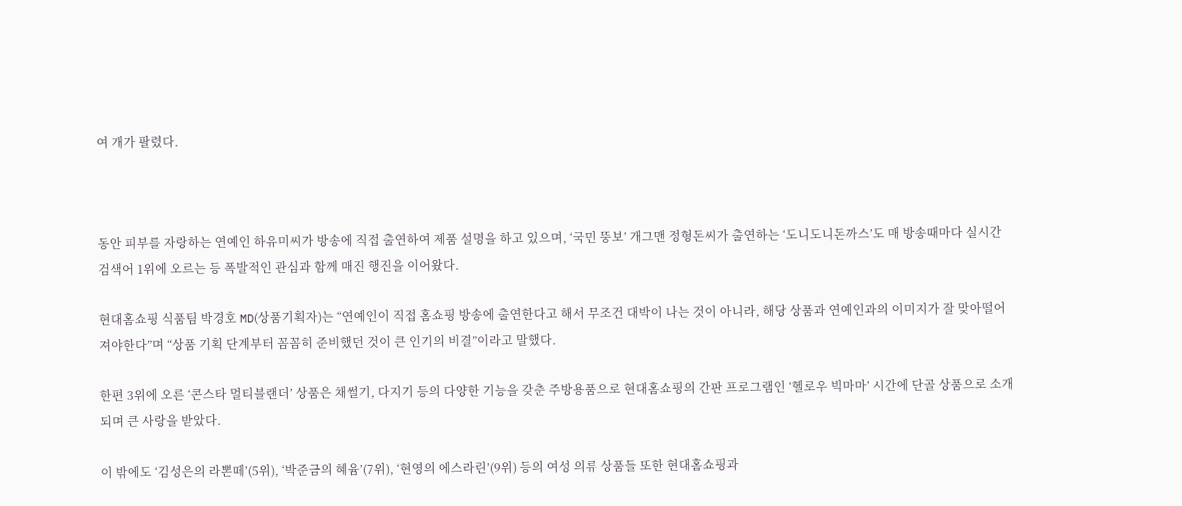여 개가 팔렸다.



동안 피부를 자랑하는 연예인 하유미씨가 방송에 직접 출연하여 제품 설명을 하고 있으며, ‘국민 뚱보’ 개그맨 정형돈씨가 출연하는 ‘도니도니돈까스’도 매 방송때마다 실시간 검색어 1위에 오르는 등 폭발적인 관심과 함께 매진 행진을 이어왔다.

현대홈쇼핑 식품팀 박경호 MD(상품기획자)는 “연예인이 직접 홈쇼핑 방송에 출연한다고 해서 무조건 대박이 나는 것이 아니라, 해당 상품과 연예인과의 이미지가 잘 맞아떨어져야한다”며 “상품 기획 단계부터 꼼꼼히 준비했던 것이 큰 인기의 비결”이라고 말했다.

한편 3위에 오른 ‘콘스타 멀티블랜더’ 상품은 채썰기, 다지기 등의 다양한 기능을 갖춘 주방용품으로 현대홈쇼핑의 간판 프로그램인 ‘헬로우 빅마마’ 시간에 단골 상품으로 소개되며 큰 사랑을 받았다.

이 밖에도 ‘김성은의 라뽄떼’(5위), ‘박준금의 혜윰’(7위), ‘현영의 에스라린’(9위) 등의 여성 의류 상품들 또한 현대홈쇼핑과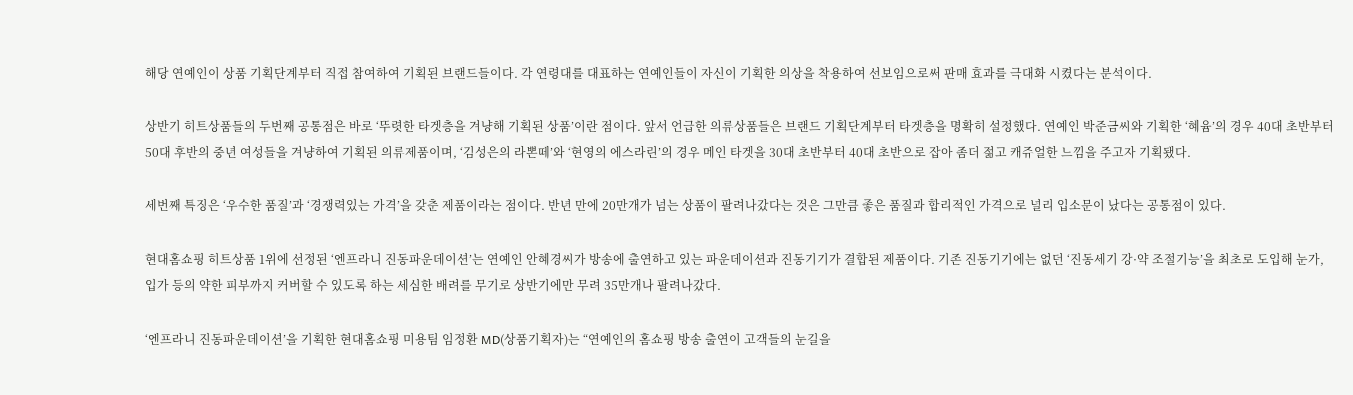해당 연예인이 상품 기획단계부터 직접 참여하여 기획된 브랜드들이다. 각 연령대를 대표하는 연예인들이 자신이 기획한 의상을 착용하여 선보임으로써 판매 효과를 극대화 시켰다는 분석이다.

상반기 히트상품들의 두번째 공통점은 바로 ‘뚜렷한 타겟층을 겨냥해 기획된 상품’이란 점이다. 앞서 언급한 의류상품들은 브랜드 기획단계부터 타겟층을 명확히 설정했다. 연예인 박준금씨와 기획한 ‘혜윰’의 경우 40대 초반부터 50대 후반의 중년 여성들을 겨냥하여 기획된 의류제품이며, ‘김성은의 라뽄떼’와 ‘현영의 에스라린’의 경우 메인 타겟을 30대 초반부터 40대 초반으로 잡아 좀더 젊고 캐쥬얼한 느낌을 주고자 기획됐다.

세번째 특징은 ‘우수한 품질’과 ‘경쟁력있는 가격’을 갖춘 제품이라는 점이다. 반년 만에 20만개가 넘는 상품이 팔려나갔다는 것은 그만큼 좋은 품질과 합리적인 가격으로 널리 입소문이 났다는 공통점이 있다.

현대홈쇼핑 히트상품 1위에 선정된 ‘엔프라니 진동파운데이션’는 연예인 안혜경씨가 방송에 출연하고 있는 파운데이션과 진동기기가 결합된 제품이다. 기존 진동기기에는 없던 ‘진동세기 강·약 조절기능’을 최초로 도입해 눈가, 입가 등의 약한 피부까지 커버할 수 있도록 하는 세심한 배려를 무기로 상반기에만 무려 35만개나 팔려나갔다.

‘엔프라니 진동파운데이션’을 기획한 현대홈쇼핑 미용팀 임정환 MD(상품기획자)는 “연예인의 홈쇼핑 방송 출연이 고객들의 눈길을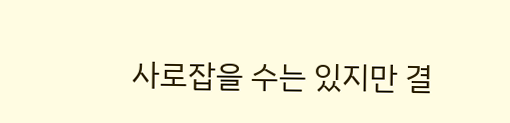사로잡을 수는 있지만 결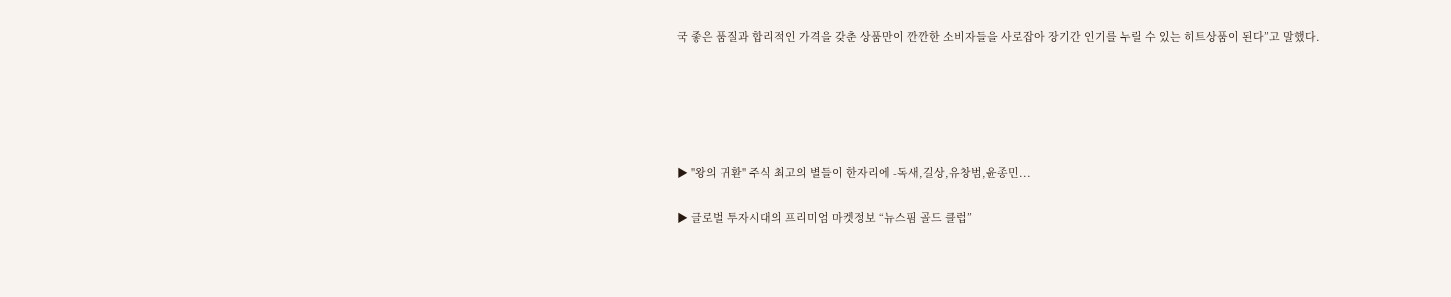국 좋은 품질과 합리적인 가격을 갖춘 상품만이 깐깐한 소비자들을 사로잡아 장기간 인기를 누릴 수 있는 히트상품이 된다”고 말했다.





▶ "왕의 귀환" 주식 최고의 별들이 한자리에 -독새,길상,유창범,윤종민...

▶ 글로벌 투자시대의 프리미엄 마켓정보 “뉴스핌 골드 클럽”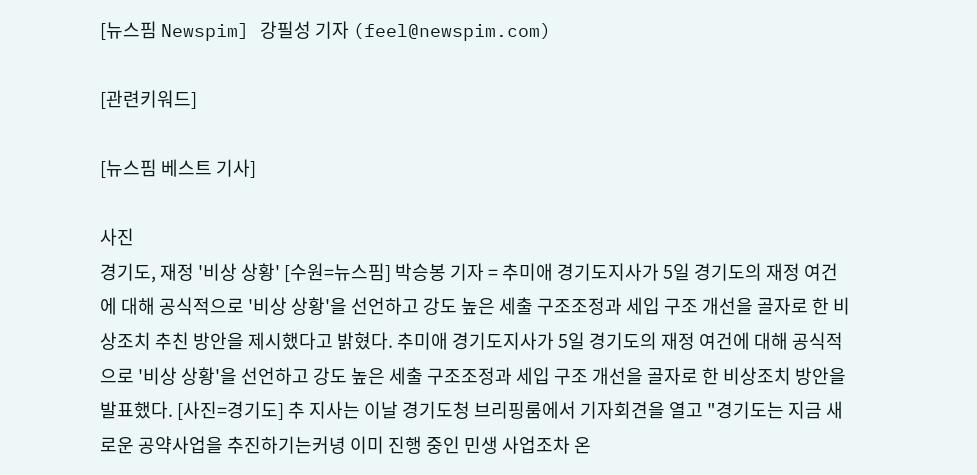[뉴스핌 Newspim] 강필성 기자 (feel@newspim.com)

[관련키워드]

[뉴스핌 베스트 기사]

사진
경기도, 재정 '비상 상황' [수원=뉴스핌] 박승봉 기자 = 추미애 경기도지사가 5일 경기도의 재정 여건에 대해 공식적으로 '비상 상황'을 선언하고 강도 높은 세출 구조조정과 세입 구조 개선을 골자로 한 비상조치 추친 방안을 제시했다고 밝혔다. 추미애 경기도지사가 5일 경기도의 재정 여건에 대해 공식적으로 '비상 상황'을 선언하고 강도 높은 세출 구조조정과 세입 구조 개선을 골자로 한 비상조치 방안을 발표했다. [사진=경기도] 추 지사는 이날 경기도청 브리핑룸에서 기자회견을 열고 "경기도는 지금 새로운 공약사업을 추진하기는커녕 이미 진행 중인 민생 사업조차 온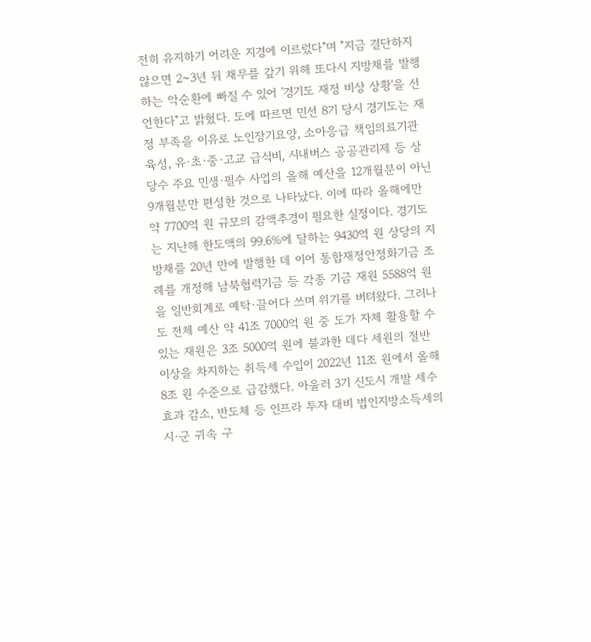전히 유지하기 어려운 지경에 이르렀다"며 "지금 결단하지 않으면 2~3년 뒤 채무를 갚기 위해 또다시 지방채를 발행하는 악순환에 빠질 수 있어 '경기도 재정 비상 상황'을 선언한다"고 밝혔다. 도에 따르면 민선 8기 당시 경기도는 재정 부족을 이유로 노인장기요양, 소아응급 책임의료기관 육성, 유·초·중·고교 급식비, 시내버스 공공관리제 등 상당수 주요 민생·필수 사업의 올해 예산을 12개월분이 아닌 9개월분만 편성한 것으로 나타났다. 이에 따라 올해에만 약 7700억 원 규모의 감액추경이 필요한 실정이다. 경기도는 지난해 한도액의 99.6%에 달하는 9430억 원 상당의 지방채를 20년 만에 발행한 데 이어 통합재정안정화기금 조례를 개정해 남북협력기금 등 각종 기금 재원 5588억 원을 일반회계로 예탁·끌어다 쓰며 위기를 버텨왔다. 그러나 도 전체 예산 약 41조 7000억 원 중 도가 자체 활용할 수 있는 재원은 3조 5000억 원에 불과한 데다 세원의 절반 이상을 차지하는 취득세 수입이 2022년 11조 원에서 올해 8조 원 수준으로 급감했다. 아울러 3기 신도시 개발 세수 효과 감소, 반도체 등 인프라 투자 대비 법인지방소득세의 시·군 귀속 구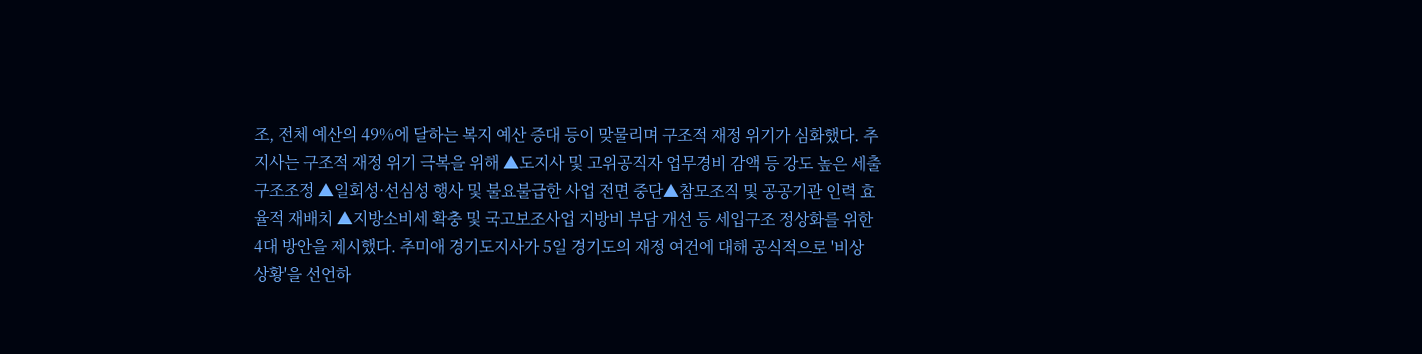조, 전체 예산의 49%에 달하는 복지 예산 증대 등이 맞물리며 구조적 재정 위기가 심화했다. 추 지사는 구조적 재정 위기 극복을 위해 ▲도지사 및 고위공직자 업무경비 감액 등 강도 높은 세출 구조조정 ▲일회성·선심성 행사 및 불요불급한 사업 전면 중단▲참모조직 및 공공기관 인력 효율적 재배치 ▲지방소비세 확충 및 국고보조사업 지방비 부담 개선 등 세입구조 정상화를 위한 4대 방안을 제시했다. 추미애 경기도지사가 5일 경기도의 재정 여건에 대해 공식적으로 '비상 상황'을 선언하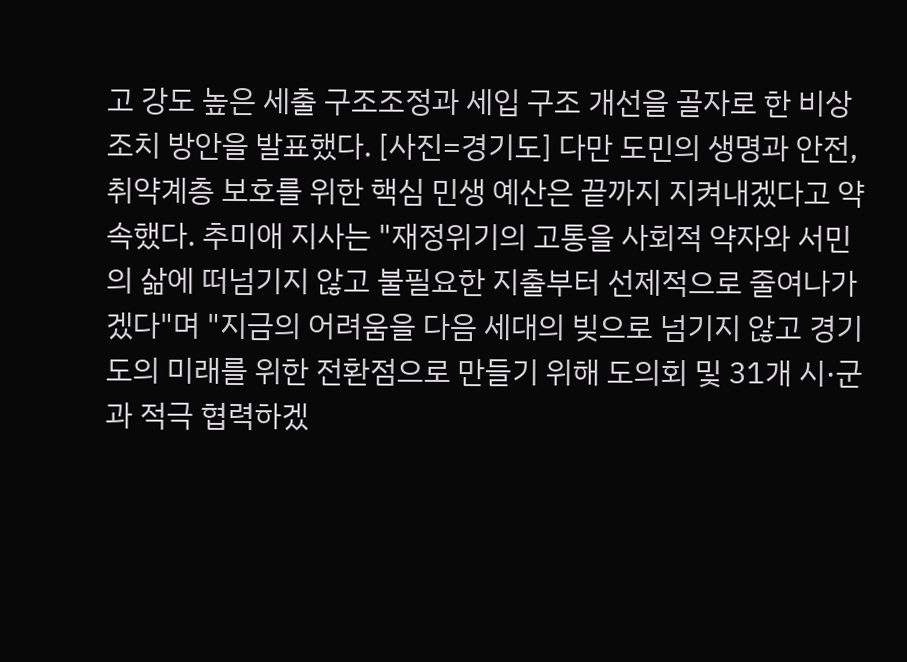고 강도 높은 세출 구조조정과 세입 구조 개선을 골자로 한 비상조치 방안을 발표했다. [사진=경기도] 다만 도민의 생명과 안전, 취약계층 보호를 위한 핵심 민생 예산은 끝까지 지켜내겠다고 약속했다. 추미애 지사는 "재정위기의 고통을 사회적 약자와 서민의 삶에 떠넘기지 않고 불필요한 지출부터 선제적으로 줄여나가겠다"며 "지금의 어려움을 다음 세대의 빚으로 넘기지 않고 경기도의 미래를 위한 전환점으로 만들기 위해 도의회 및 31개 시·군과 적극 협력하겠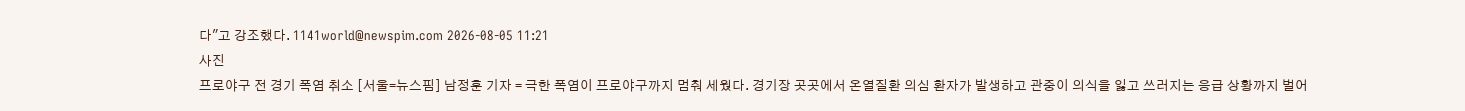다"고 강조했다. 1141world@newspim.com 2026-08-05 11:21
사진
프로야구 전 경기 폭염 취소 [서울=뉴스핌] 남정훈 기자 = 극한 폭염이 프로야구까지 멈춰 세웠다. 경기장 곳곳에서 온열질환 의심 환자가 발생하고 관중이 의식을 잃고 쓰러지는 응급 상황까지 벌어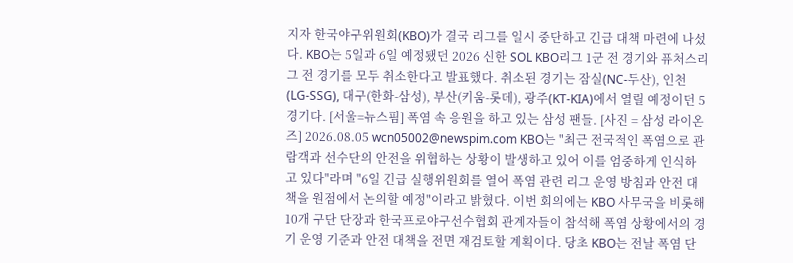지자 한국야구위원회(KBO)가 결국 리그를 일시 중단하고 긴급 대책 마련에 나섰다. KBO는 5일과 6일 예정됐던 2026 신한 SOL KBO리그 1군 전 경기와 퓨처스리그 전 경기를 모두 취소한다고 발표했다. 취소된 경기는 잠실(NC-두산), 인천(LG-SSG), 대구(한화-삼성), 부산(키움-롯데), 광주(KT-KIA)에서 열릴 예정이던 5경기다. [서울=뉴스핌] 폭염 속 응원을 하고 있는 삼성 팬들. [사진 = 삼성 라이온즈] 2026.08.05 wcn05002@newspim.com KBO는 "최근 전국적인 폭염으로 관람객과 선수단의 안전을 위협하는 상황이 발생하고 있어 이를 엄중하게 인식하고 있다"라며 "6일 긴급 실행위원회를 열어 폭염 관련 리그 운영 방침과 안전 대책을 원점에서 논의할 예정"이라고 밝혔다. 이번 회의에는 KBO 사무국을 비롯해 10개 구단 단장과 한국프로야구선수협회 관계자들이 참석해 폭염 상황에서의 경기 운영 기준과 안전 대책을 전면 재검토할 계획이다. 당초 KBO는 전날 폭염 단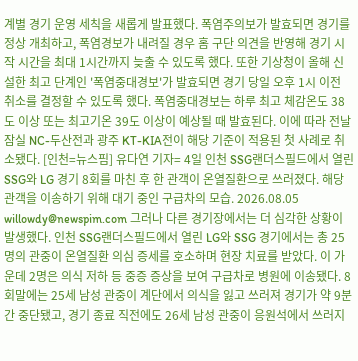계별 경기 운영 세칙을 새롭게 발표했다. 폭염주의보가 발효되면 경기를 정상 개최하고, 폭염경보가 내려질 경우 홈 구단 의견을 반영해 경기 시작 시간을 최대 1시간까지 늦출 수 있도록 했다. 또한 기상청이 올해 신설한 최고 단계인 '폭염중대경보'가 발효되면 경기 당일 오후 1시 이전 취소를 결정할 수 있도록 했다. 폭염중대경보는 하루 최고 체감온도 38도 이상 또는 최고기온 39도 이상이 예상될 때 발효된다. 이에 따라 전날 잠실 NC-두산전과 광주 KT-KIA전이 해당 기준이 적용된 첫 사례로 취소됐다. [인천=뉴스핌] 유다연 기자= 4일 인천 SSG랜더스필드에서 열린 SSG와 LG 경기 8회를 마친 후 한 관객이 온열질환으로 쓰러졌다. 해당 관객을 이송하기 위해 대기 중인 구급차의 모습. 2026.08.05 willowdy@newspim.com 그러나 다른 경기장에서는 더 심각한 상황이 발생했다. 인천 SSG랜더스필드에서 열린 LG와 SSG 경기에서는 총 25명의 관중이 온열질환 의심 증세를 호소하며 현장 치료를 받았다. 이 가운데 2명은 의식 저하 등 중증 증상을 보여 구급차로 병원에 이송됐다. 8회말에는 25세 남성 관중이 계단에서 의식을 잃고 쓰러져 경기가 약 9분간 중단됐고, 경기 종료 직전에도 26세 남성 관중이 응원석에서 쓰러지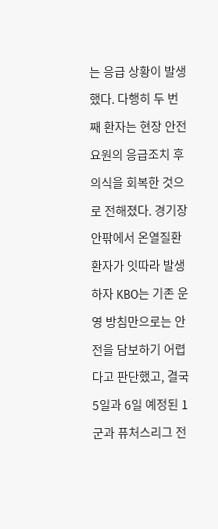는 응급 상황이 발생했다. 다행히 두 번째 환자는 현장 안전요원의 응급조치 후 의식을 회복한 것으로 전해졌다. 경기장 안팎에서 온열질환 환자가 잇따라 발생하자 KBO는 기존 운영 방침만으로는 안전을 담보하기 어렵다고 판단했고, 결국 5일과 6일 예정된 1군과 퓨처스리그 전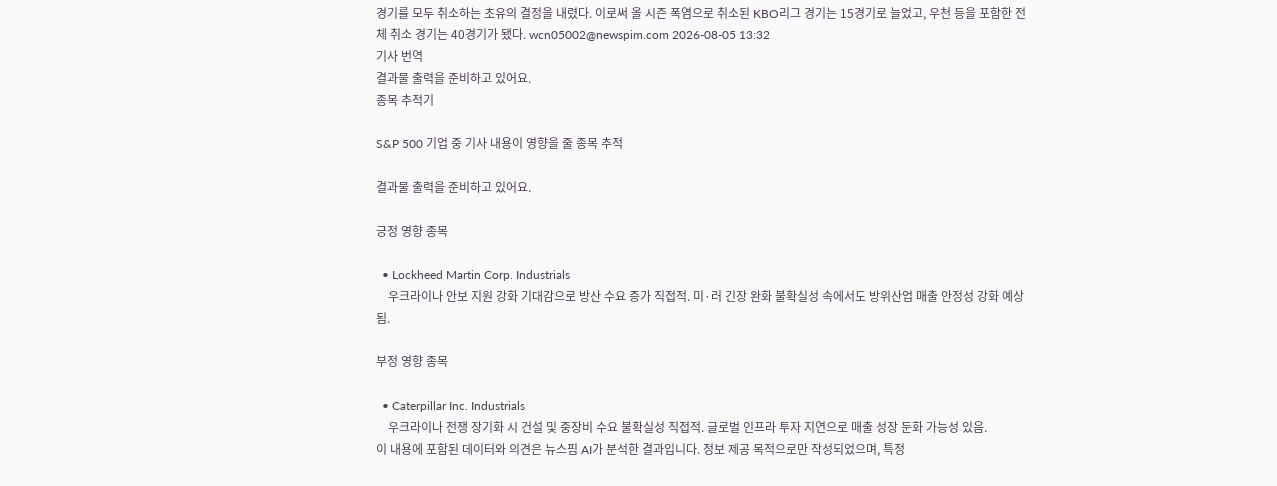경기를 모두 취소하는 초유의 결정을 내렸다. 이로써 올 시즌 폭염으로 취소된 KBO리그 경기는 15경기로 늘었고, 우천 등을 포함한 전체 취소 경기는 40경기가 됐다. wcn05002@newspim.com 2026-08-05 13:32
기사 번역
결과물 출력을 준비하고 있어요.
종목 추적기

S&P 500 기업 중 기사 내용이 영향을 줄 종목 추적

결과물 출력을 준비하고 있어요.

긍정 영향 종목

  • Lockheed Martin Corp. Industrials
    우크라이나 안보 지원 강화 기대감으로 방산 수요 증가 직접적. 미·러 긴장 완화 불확실성 속에서도 방위산업 매출 안정성 강화 예상됨.

부정 영향 종목

  • Caterpillar Inc. Industrials
    우크라이나 전쟁 장기화 시 건설 및 중장비 수요 불확실성 직접적. 글로벌 인프라 투자 지연으로 매출 성장 둔화 가능성 있음.
이 내용에 포함된 데이터와 의견은 뉴스핌 AI가 분석한 결과입니다. 정보 제공 목적으로만 작성되었으며, 특정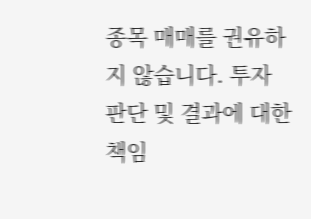종목 매매를 권유하지 않습니다. 투자 판단 및 결과에 대한 책임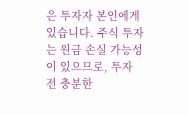은 투자자 본인에게 있습니다. 주식 투자는 원금 손실 가능성이 있으므로, 투자 전 충분한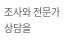조사와 전문가 상담을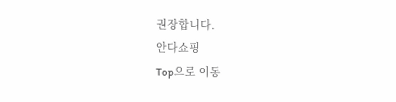권장합니다.
안다쇼핑
Top으로 이동